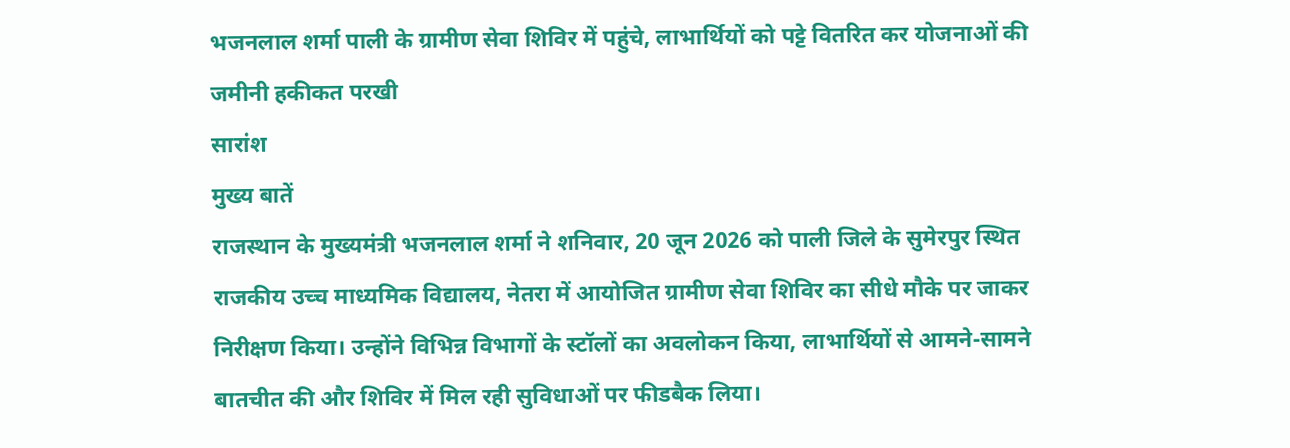भजनलाल शर्मा पाली के ग्रामीण सेवा शिविर में पहुंचे, लाभार्थियों को पट्टे वितरित कर योजनाओं की जमीनी हकीकत परखी
सारांश
मुख्य बातें
राजस्थान के मुख्यमंत्री भजनलाल शर्मा ने शनिवार, 20 जून 2026 को पाली जिले के सुमेरपुर स्थित राजकीय उच्च माध्यमिक विद्यालय, नेतरा में आयोजित ग्रामीण सेवा शिविर का सीधे मौके पर जाकर निरीक्षण किया। उन्होंने विभिन्न विभागों के स्टॉलों का अवलोकन किया, लाभार्थियों से आमने-सामने बातचीत की और शिविर में मिल रही सुविधाओं पर फीडबैक लिया।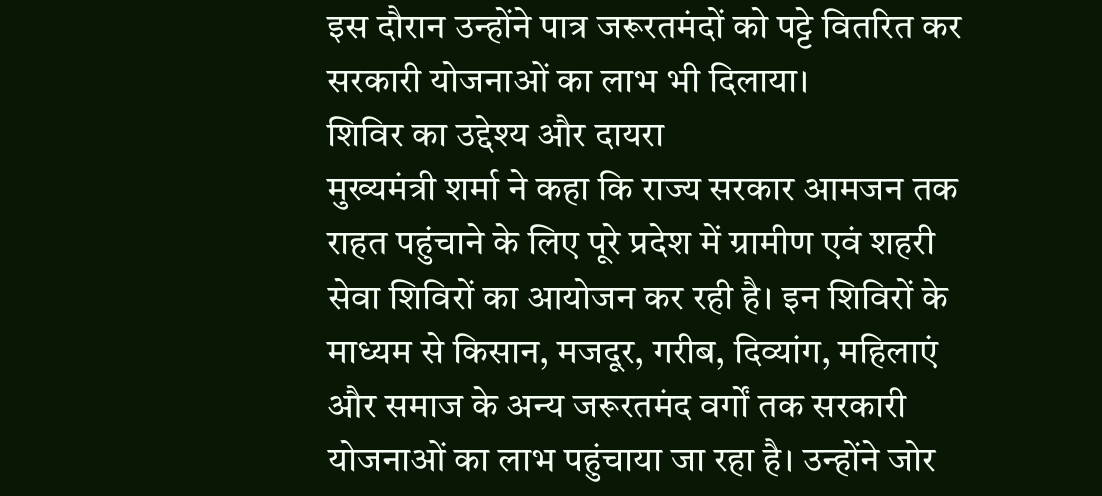इस दौरान उन्होंने पात्र जरूरतमंदों को पट्टे वितरित कर सरकारी योजनाओं का लाभ भी दिलाया।
शिविर का उद्देश्य और दायरा
मुख्यमंत्री शर्मा ने कहा कि राज्य सरकार आमजन तक राहत पहुंचाने के लिए पूरे प्रदेश में ग्रामीण एवं शहरी सेवा शिविरों का आयोजन कर रही है। इन शिविरों के माध्यम से किसान, मजदूर, गरीब, दिव्यांग, महिलाएं और समाज के अन्य जरूरतमंद वर्गों तक सरकारी योजनाओं का लाभ पहुंचाया जा रहा है। उन्होंने जोर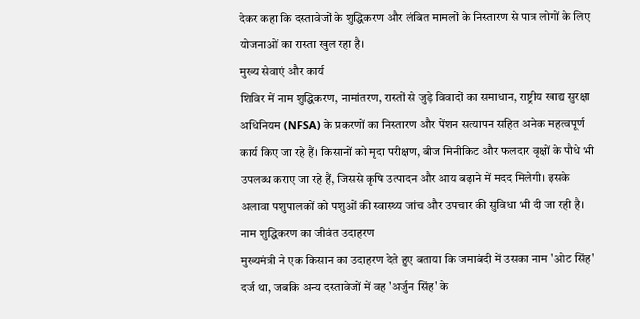देकर कहा कि दस्तावेजों के शुद्धिकरण और लंबित मामलों के निस्तारण से पात्र लोगों के लिए योजनाओं का रास्ता खुल रहा है।
मुख्य सेवाएं और कार्य
शिविर में नाम शुद्धिकरण, नामांतरण, रास्तों से जुड़े विवादों का समाधान, राष्ट्रीय खाद्य सुरक्षा अधिनियम (NFSA) के प्रकरणों का निस्तारण और पेंशन सत्यापन सहित अनेक महत्वपूर्ण कार्य किए जा रहे हैं। किसानों को मृदा परीक्षण, बीज मिनीकिट और फलदार वृक्षों के पौधे भी उपलब्ध कराए जा रहे हैं, जिससे कृषि उत्पादन और आय बढ़ाने में मदद मिलेगी। इसके अलावा पशुपालकों को पशुओं की स्वास्थ्य जांच और उपचार की सुविधा भी दी जा रही है।
नाम शुद्धिकरण का जीवंत उदाहरण
मुख्यमंत्री ने एक किसान का उदाहरण देते हुए बताया कि जमाबंदी में उसका नाम 'ओट सिंह' दर्ज था, जबकि अन्य दस्तावेजों में वह 'अर्जुन सिंह' के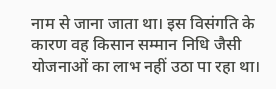नाम से जाना जाता था। इस विसंगति के कारण वह किसान सम्मान निधि जैसी योजनाओं का लाभ नहीं उठा पा रहा था।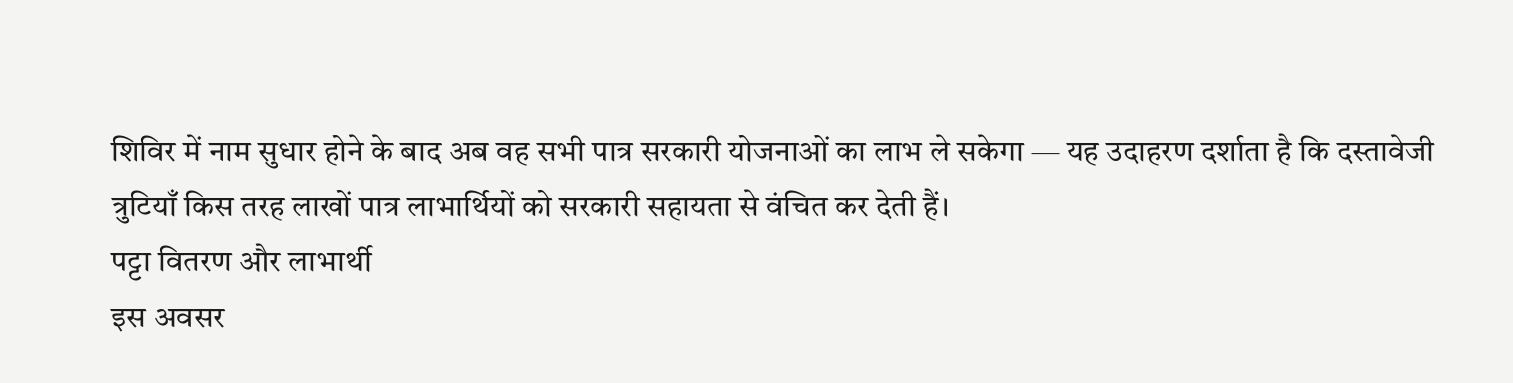शिविर में नाम सुधार होने के बाद अब वह सभी पात्र सरकारी योजनाओं का लाभ ले सकेगा — यह उदाहरण दर्शाता है कि दस्तावेजी त्रुटियाँ किस तरह लाखों पात्र लाभार्थियों को सरकारी सहायता से वंचित कर देती हैं।
पट्टा वितरण और लाभार्थी
इस अवसर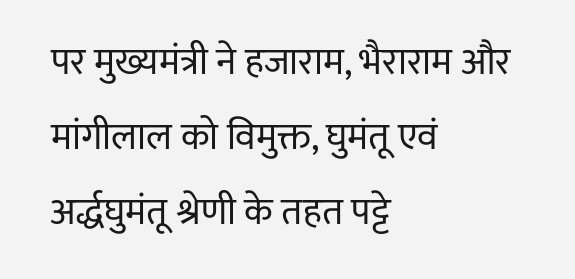पर मुख्यमंत्री ने हजाराम, भैराराम और मांगीलाल को विमुक्त, घुमंतू एवं अर्द्धघुमंतू श्रेणी के तहत पट्टे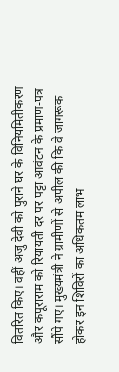वितरित किए। वहीं अजु देवी को पुराने घर के विनियमितीकरण और कपूराराम को रियायती दर पर पट्टा आवंटन के प्रमाण-पत्र सौंपे गए। मुख्यमंत्री ने ग्रामीणों से अपील की कि वे जागरूक होकर इन शिविरों का अधिकतम लाभ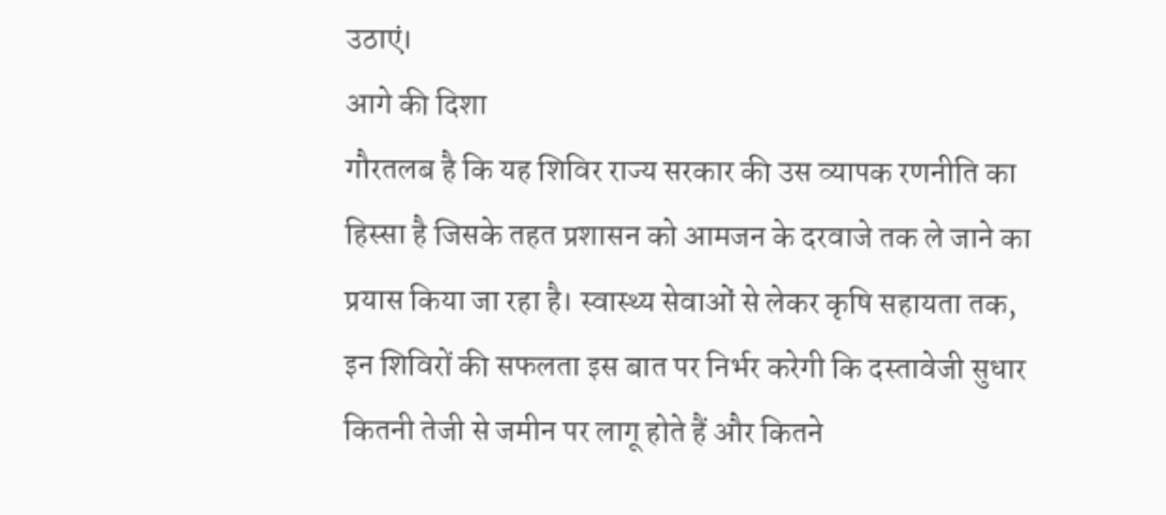उठाएं।
आगे की दिशा
गौरतलब है कि यह शिविर राज्य सरकार की उस व्यापक रणनीति का हिस्सा है जिसके तहत प्रशासन को आमजन के दरवाजे तक ले जाने का प्रयास किया जा रहा है। स्वास्थ्य सेवाओं से लेकर कृषि सहायता तक, इन शिविरों की सफलता इस बात पर निर्भर करेगी कि दस्तावेजी सुधार कितनी तेजी से जमीन पर लागू होते हैं और कितने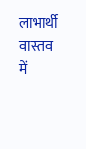लाभार्थी वास्तव में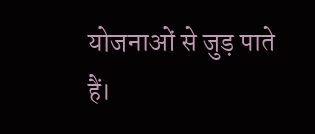योजनाओं से जुड़ पाते हैं।